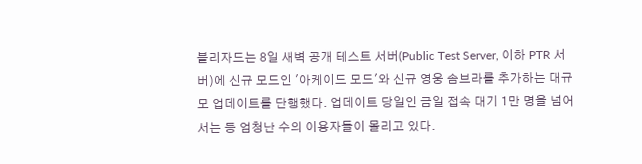블리자드는 8일 새벽 공개 테스트 서버(Public Test Server, 이하 PTR 서버)에 신규 모드인 '아케이드 모드'와 신규 영웅 솜브라를 추가하는 대규모 업데이트를 단행했다. 업데이트 당일인 금일 접속 대기 1만 명을 넘어서는 등 엄청난 수의 이용자들이 몰리고 있다.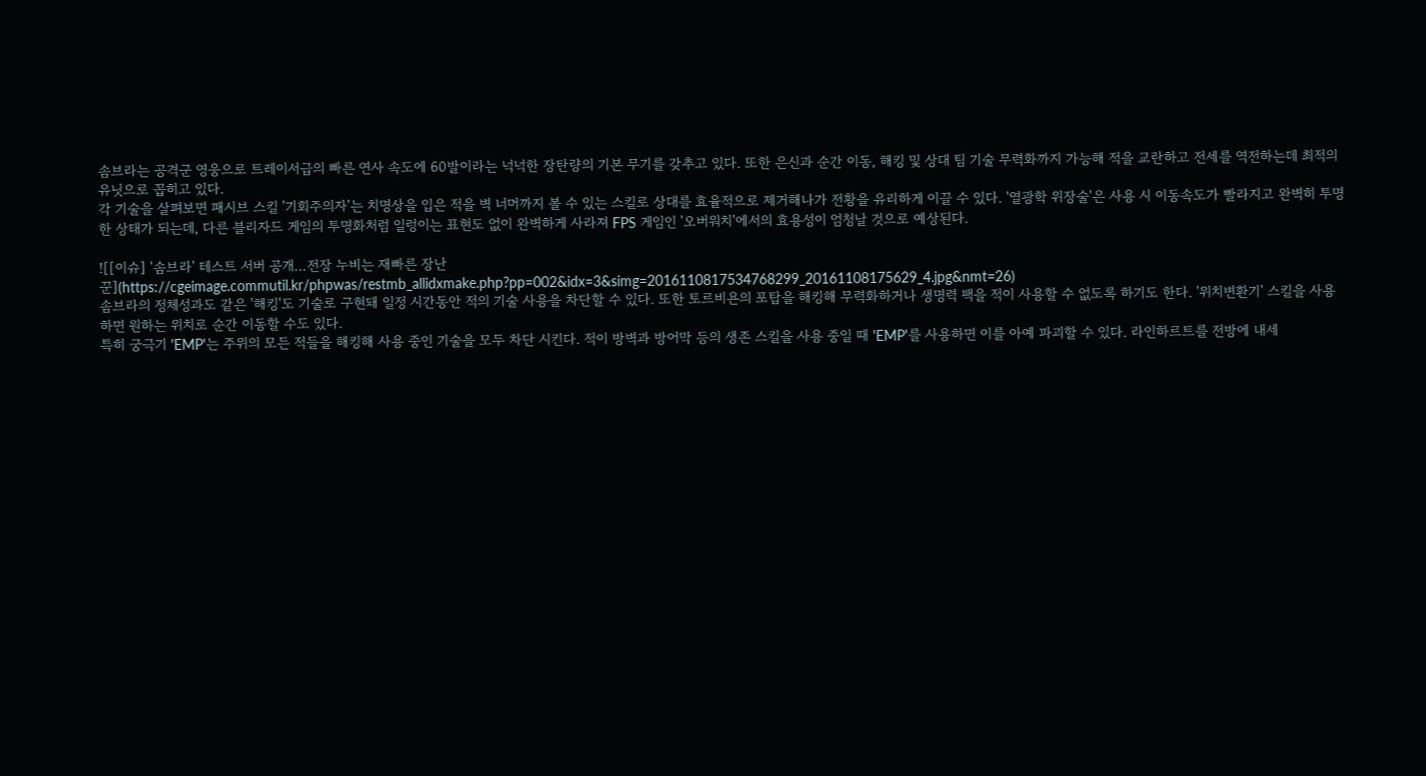솜브라는 공격군 영웅으로 트레이서급의 빠른 연사 속도에 60발이라는 넉넉한 장탄량의 기본 무기를 갖추고 있다. 또한 은신과 순간 이동, 해킹 및 상대 팀 기술 무력화까지 가능해 적을 교란하고 전세를 역전하는데 최적의 유닛으로 꼽히고 있다.
각 기술을 살펴보면 패시브 스킬 '기회주의자'는 치명상을 입은 적을 벽 너머까지 볼 수 있는 스킬로 상대를 효율적으로 제거해나가 전황을 유리하게 이끌 수 있다. '열광학 위장술'은 사용 시 이동속도가 빨라지고 완벽히 투명한 상태가 되는데, 다른 블리자드 게임의 투명화처럼 일렁이는 표현도 없이 완벽하게 사라져 FPS 게임인 '오버워치'에서의 효용성이 엄청날 것으로 예상된다.

![[이슈] '솜브라' 테스트 서버 공개…전장 누비는 재빠른 장난꾼](https://cgeimage.commutil.kr/phpwas/restmb_allidxmake.php?pp=002&idx=3&simg=2016110817534768299_20161108175629_4.jpg&nmt=26)
솜브라의 정체성과도 같은 '해킹'도 기술로 구현돼 일정 시간동안 적의 기술 사용을 차단할 수 있다. 또한 토르비욘의 포탑을 해킹해 무력화하거나 생명력 팩을 적이 사용할 수 없도록 하기도 한다. '위치변환기' 스킬을 사용하면 원하는 위치로 순간 이동할 수도 있다.
특히 궁극기 'EMP'는 주위의 모든 적들을 해킹해 사용 중인 기술을 모두 차단 시킨다. 적이 방벽과 방어막 등의 생존 스킬을 사용 중일 때 'EMP'를 사용하면 이를 아예 파괴할 수 있다. 라인하르트를 전방에 내세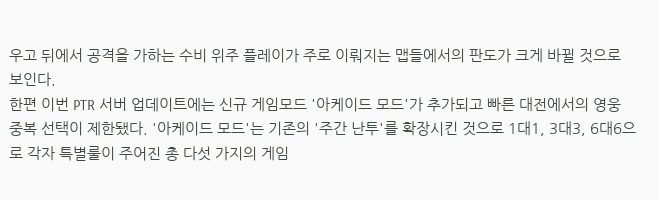우고 뒤에서 공격을 가하는 수비 위주 플레이가 주로 이뤄지는 맵들에서의 판도가 크게 바뀔 것으로 보인다.
한편 이번 PTR 서버 업데이트에는 신규 게임모드 '아케이드 모드'가 추가되고 빠른 대전에서의 영웅 중복 선택이 제한됐다. '아케이드 모드'는 기존의 '주간 난투'를 확장시킨 것으로 1대1, 3대3, 6대6으로 각자 특별룰이 주어진 총 다섯 가지의 게임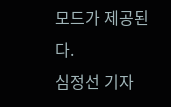모드가 제공된다.
심정선 기자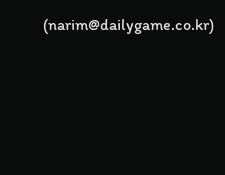(narim@dailygame.co.kr)